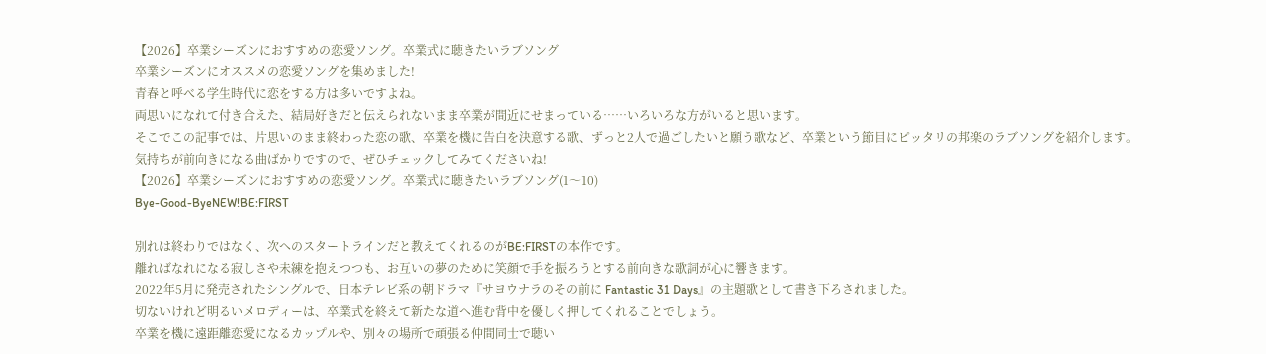【2026】卒業シーズンにおすすめの恋愛ソング。卒業式に聴きたいラブソング
卒業シーズンにオススメの恋愛ソングを集めました!
青春と呼べる学生時代に恋をする方は多いですよね。
両思いになれて付き合えた、結局好きだと伝えられないまま卒業が間近にせまっている……いろいろな方がいると思います。
そこでこの記事では、片思いのまま終わった恋の歌、卒業を機に告白を決意する歌、ずっと2人で過ごしたいと願う歌など、卒業という節目にピッタリの邦楽のラブソングを紹介します。
気持ちが前向きになる曲ばかりですので、ぜひチェックしてみてくださいね!
【2026】卒業シーズンにおすすめの恋愛ソング。卒業式に聴きたいラブソング(1〜10)
Bye-Good-ByeNEW!BE:FIRST

別れは終わりではなく、次へのスタートラインだと教えてくれるのがBE:FIRSTの本作です。
離ればなれになる寂しさや未練を抱えつつも、お互いの夢のために笑顔で手を振ろうとする前向きな歌詞が心に響きます。
2022年5月に発売されたシングルで、日本テレビ系の朝ドラマ『サヨウナラのその前に Fantastic 31 Days』の主題歌として書き下ろされました。
切ないけれど明るいメロディーは、卒業式を終えて新たな道へ進む背中を優しく押してくれることでしょう。
卒業を機に遠距離恋愛になるカップルや、別々の場所で頑張る仲間同士で聴い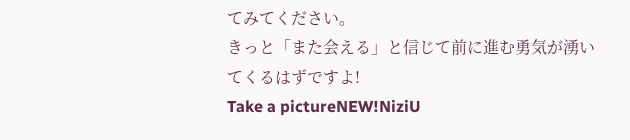てみてください。
きっと「また会える」と信じて前に進む勇気が湧いてくるはずですよ!
Take a pictureNEW!NiziU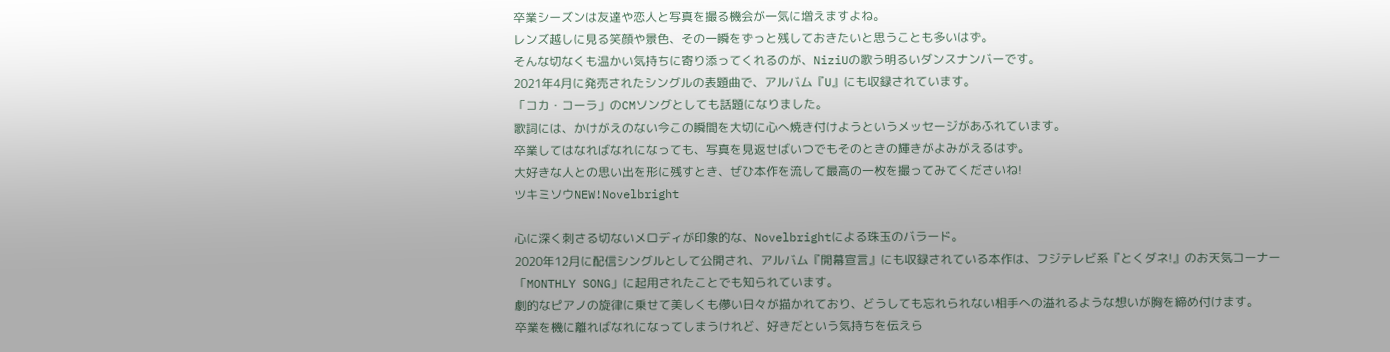卒業シーズンは友達や恋人と写真を撮る機会が一気に増えますよね。
レンズ越しに見る笑顔や景色、その一瞬をずっと残しておきたいと思うことも多いはず。
そんな切なくも温かい気持ちに寄り添ってくれるのが、NiziUの歌う明るいダンスナンバーです。
2021年4月に発売されたシングルの表題曲で、アルバム『U』にも収録されています。
「コカ・コーラ」のCMソングとしても話題になりました。
歌詞には、かけがえのない今この瞬間を大切に心へ焼き付けようというメッセージがあふれています。
卒業してはなればなれになっても、写真を見返せばいつでもそのときの輝きがよみがえるはず。
大好きな人との思い出を形に残すとき、ぜひ本作を流して最高の一枚を撮ってみてくださいね!
ツキミソウNEW!Novelbright

心に深く刺さる切ないメロディが印象的な、Novelbrightによる珠玉のバラード。
2020年12月に配信シングルとして公開され、アルバム『開幕宣言』にも収録されている本作は、フジテレビ系『とくダネ!』のお天気コーナー「MONTHLY SONG」に起用されたことでも知られています。
劇的なピアノの旋律に乗せて美しくも儚い日々が描かれており、どうしても忘れられない相手への溢れるような想いが胸を締め付けます。
卒業を機に離ればなれになってしまうけれど、好きだという気持ちを伝えら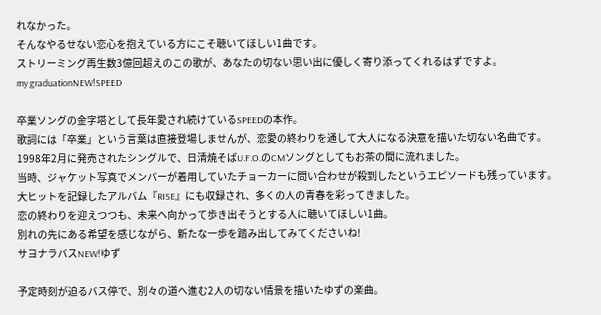れなかった。
そんなやるせない恋心を抱えている方にこそ聴いてほしい1曲です。
ストリーミング再生数3億回超えのこの歌が、あなたの切ない思い出に優しく寄り添ってくれるはずですよ。
my graduationNEW!SPEED

卒業ソングの金字塔として長年愛され続けているSPEEDの本作。
歌詞には「卒業」という言葉は直接登場しませんが、恋愛の終わりを通して大人になる決意を描いた切ない名曲です。
1998年2月に発売されたシングルで、日清焼そばU.F.O.のCMソングとしてもお茶の間に流れました。
当時、ジャケット写真でメンバーが着用していたチョーカーに問い合わせが殺到したというエピソードも残っています。
大ヒットを記録したアルバム『RISE』にも収録され、多くの人の青春を彩ってきました。
恋の終わりを迎えつつも、未来へ向かって歩き出そうとする人に聴いてほしい1曲。
別れの先にある希望を感じながら、新たな一歩を踏み出してみてくださいね!
サヨナラバスNEW!ゆず

予定時刻が迫るバス停で、別々の道へ進む2人の切ない情景を描いたゆずの楽曲。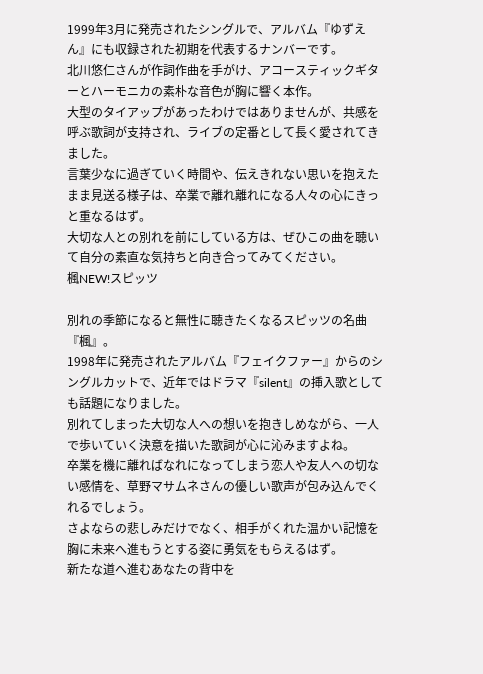1999年3月に発売されたシングルで、アルバム『ゆずえん』にも収録された初期を代表するナンバーです。
北川悠仁さんが作詞作曲を手がけ、アコースティックギターとハーモニカの素朴な音色が胸に響く本作。
大型のタイアップがあったわけではありませんが、共感を呼ぶ歌詞が支持され、ライブの定番として長く愛されてきました。
言葉少なに過ぎていく時間や、伝えきれない思いを抱えたまま見送る様子は、卒業で離れ離れになる人々の心にきっと重なるはず。
大切な人との別れを前にしている方は、ぜひこの曲を聴いて自分の素直な気持ちと向き合ってみてください。
楓NEW!スピッツ

別れの季節になると無性に聴きたくなるスピッツの名曲『楓』。
1998年に発売されたアルバム『フェイクファー』からのシングルカットで、近年ではドラマ『silent』の挿入歌としても話題になりました。
別れてしまった大切な人への想いを抱きしめながら、一人で歩いていく決意を描いた歌詞が心に沁みますよね。
卒業を機に離ればなれになってしまう恋人や友人への切ない感情を、草野マサムネさんの優しい歌声が包み込んでくれるでしょう。
さよならの悲しみだけでなく、相手がくれた温かい記憶を胸に未来へ進もうとする姿に勇気をもらえるはず。
新たな道へ進むあなたの背中を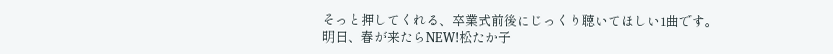そっと押してくれる、卒業式前後にじっくり聴いてほしい1曲です。
明日、春が来たらNEW!松たか子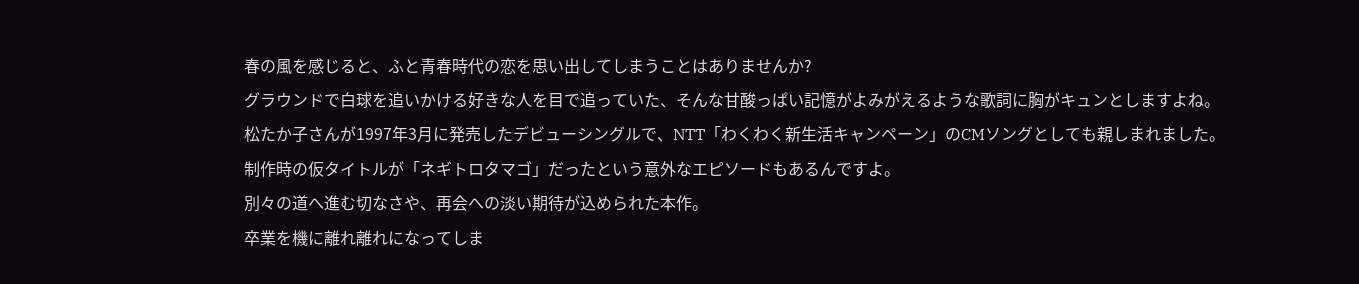春の風を感じると、ふと青春時代の恋を思い出してしまうことはありませんか?
グラウンドで白球を追いかける好きな人を目で追っていた、そんな甘酸っぱい記憶がよみがえるような歌詞に胸がキュンとしますよね。
松たか子さんが1997年3月に発売したデビューシングルで、NTT「わくわく新生活キャンペーン」のCMソングとしても親しまれました。
制作時の仮タイトルが「ネギトロタマゴ」だったという意外なエピソードもあるんですよ。
別々の道へ進む切なさや、再会への淡い期待が込められた本作。
卒業を機に離れ離れになってしま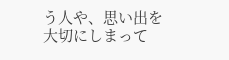う人や、思い出を大切にしまって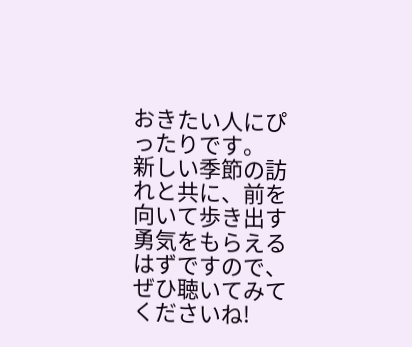おきたい人にぴったりです。
新しい季節の訪れと共に、前を向いて歩き出す勇気をもらえるはずですので、ぜひ聴いてみてくださいね!